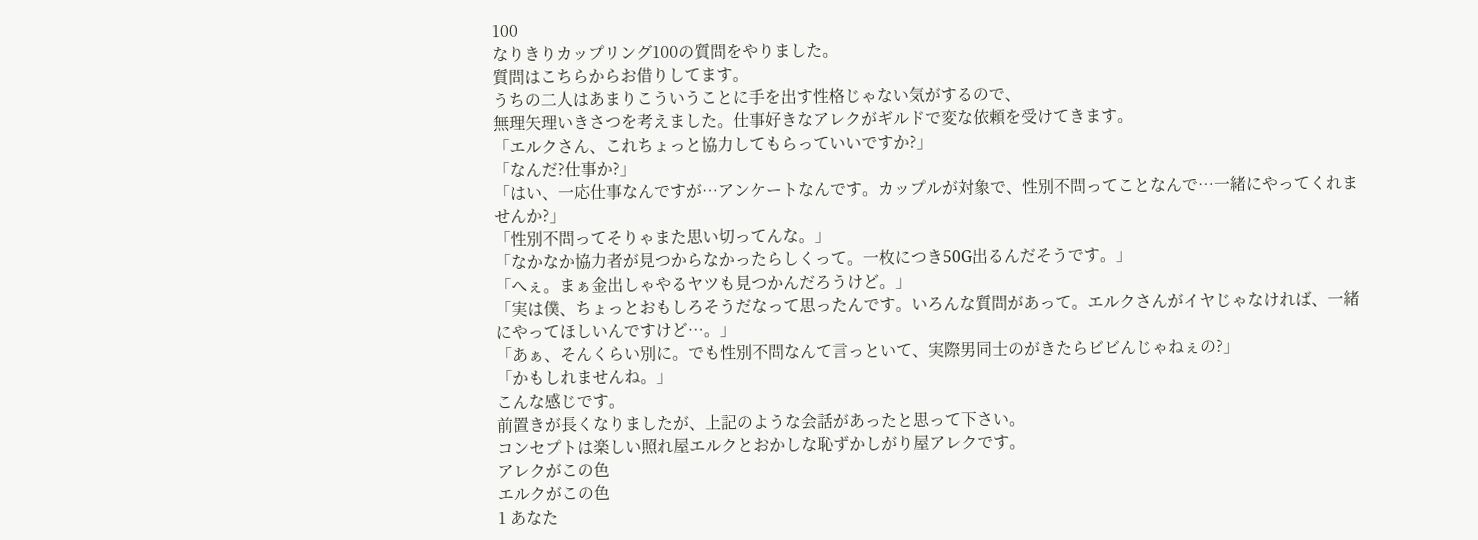100
なりきりカップリング100の質問をやりました。
質問はこちらからお借りしてます。
うちの二人はあまりこういうことに手を出す性格じゃない気がするので、
無理矢理いきさつを考えました。仕事好きなアレクがギルドで変な依頼を受けてきます。
「エルクさん、これちょっと協力してもらっていいですか?」
「なんだ?仕事か?」
「はい、一応仕事なんですが…アンケートなんです。カップルが対象で、性別不問ってことなんで…一緒にやってくれませんか?」
「性別不問ってそりゃまた思い切ってんな。」
「なかなか協力者が見つからなかったらしくって。一枚につき50G出るんだそうです。」
「へぇ。まぁ金出しゃやるヤツも見つかんだろうけど。」
「実は僕、ちょっとおもしろそうだなって思ったんです。いろんな質問があって。エルクさんがイヤじゃなければ、一緒にやってほしいんですけど…。」
「あぁ、そんくらい別に。でも性別不問なんて言っといて、実際男同士のがきたらビビんじゃねぇの?」
「かもしれませんね。」
こんな感じです。
前置きが長くなりましたが、上記のような会話があったと思って下さい。
コンセプトは楽しい照れ屋エルクとおかしな恥ずかしがり屋アレクです。
アレクがこの色
エルクがこの色
1 あなた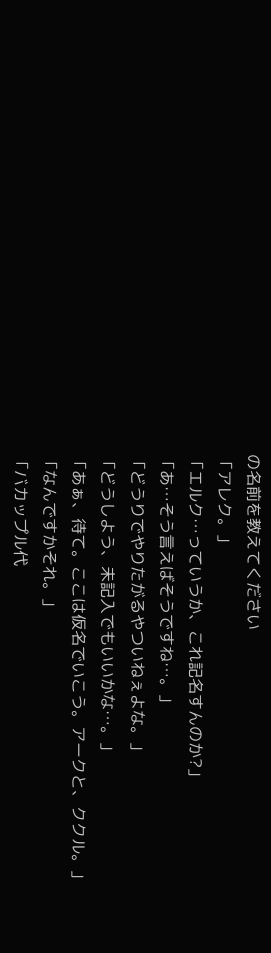の名前を教えてください
「アレク。」
「エルク…っていうか、これ記名すんのか?」
「あ…そう言えばそうですね…。」
「どうりでやりたがるやついねぇよな。」
「どうしよう、未記入でもいいかな…。」
「あぁ、待て。ここは仮名でいこう。アークと、ククル。」
「なんですかそれ。」
「バカップル代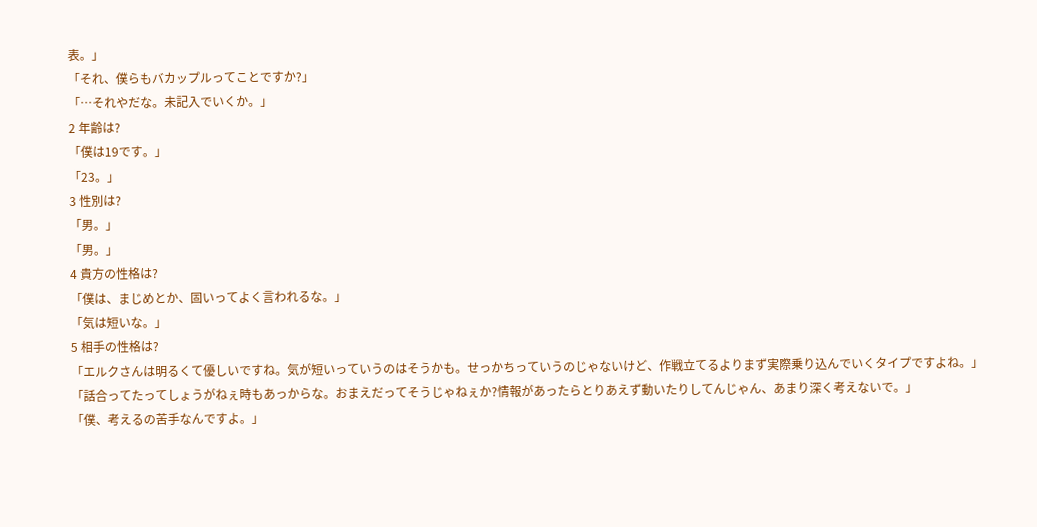表。」
「それ、僕らもバカップルってことですか?」
「…それやだな。未記入でいくか。」
2 年齢は?
「僕は19です。」
「23。」
3 性別は?
「男。」
「男。」
4 貴方の性格は?
「僕は、まじめとか、固いってよく言われるな。」
「気は短いな。」
5 相手の性格は?
「エルクさんは明るくて優しいですね。気が短いっていうのはそうかも。せっかちっていうのじゃないけど、作戦立てるよりまず実際乗り込んでいくタイプですよね。」
「話合ってたってしょうがねぇ時もあっからな。おまえだってそうじゃねぇか?情報があったらとりあえず動いたりしてんじゃん、あまり深く考えないで。」
「僕、考えるの苦手なんですよ。」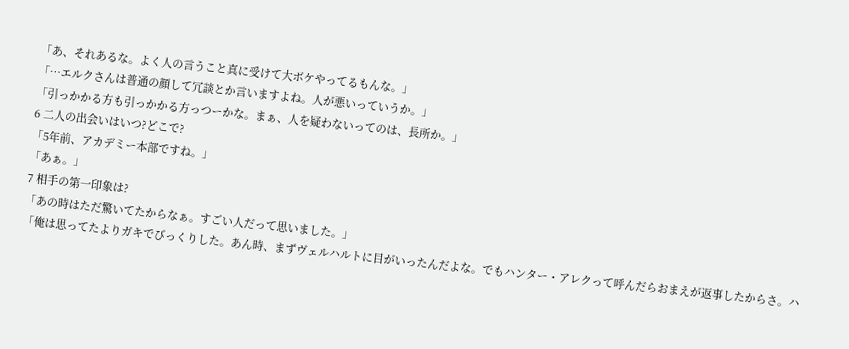「あ、それあるな。よく人の言うこと真に受けて大ボケやってるもんな。」
「…エルクさんは普通の顔して冗談とか言いますよね。人が悪いっていうか。」
「引っかかる方も引っかかる方っつーかな。まぁ、人を疑わないってのは、長所か。」
6 二人の出会いはいつ?どこで?
「5年前、アカデミー本部ですね。」
「あぁ。」
7 相手の第一印象は?
「あの時はただ驚いてたからなぁ。すごい人だって思いました。」
「俺は思ってたよりガキでびっくりした。あん時、まずヴェルハルトに目がいったんだよな。でもハンター・アレクって呼んだらおまえが返事したからさ。ハ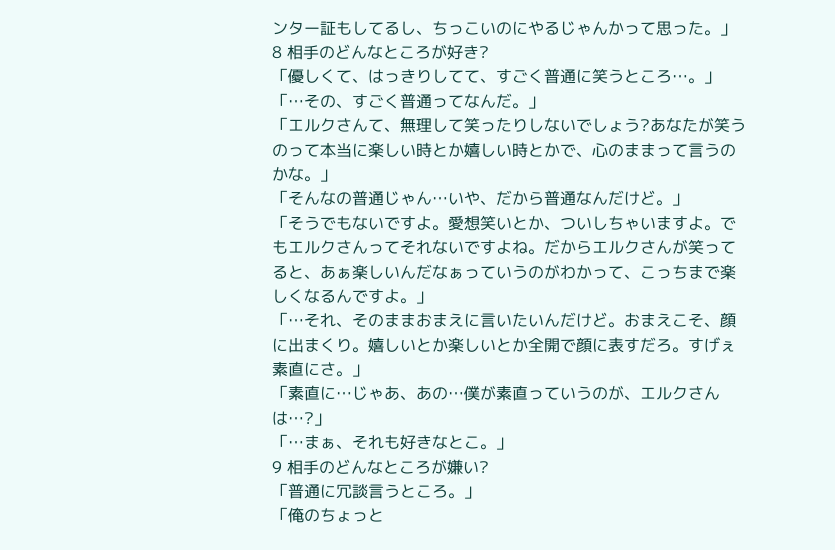ンター証もしてるし、ちっこいのにやるじゃんかって思った。」
8 相手のどんなところが好き?
「優しくて、はっきりしてて、すごく普通に笑うところ…。」
「…その、すごく普通ってなんだ。」
「エルクさんて、無理して笑ったりしないでしょう?あなたが笑うのって本当に楽しい時とか嬉しい時とかで、心のままって言うのかな。」
「そんなの普通じゃん…いや、だから普通なんだけど。」
「そうでもないですよ。愛想笑いとか、ついしちゃいますよ。でもエルクさんってそれないですよね。だからエルクさんが笑ってると、あぁ楽しいんだなぁっていうのがわかって、こっちまで楽しくなるんですよ。」
「…それ、そのままおまえに言いたいんだけど。おまえこそ、顔に出まくり。嬉しいとか楽しいとか全開で顔に表すだろ。すげぇ素直にさ。」
「素直に…じゃあ、あの…僕が素直っていうのが、エルクさんは…?」
「…まぁ、それも好きなとこ。」
9 相手のどんなところが嫌い?
「普通に冗談言うところ。」
「俺のちょっと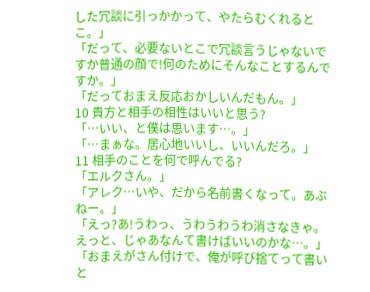した冗談に引っかかって、やたらむくれるとこ。」
「だって、必要ないとこで冗談言うじゃないですか普通の顔で!何のためにそんなことするんですか。」
「だっておまえ反応おかしいんだもん。」
10 貴方と相手の相性はいいと思う?
「…いい、と僕は思います…。」
「…まぁな。居心地いいし、いいんだろ。」
11 相手のことを何で呼んでる?
「エルクさん。」
「アレク…いや、だから名前書くなって。あぶねー。」
「えっ?あ!うわっ、うわうわうわ消さなきゃ。えっと、じゃあなんて書けばいいのかな…。」
「おまえがさん付けで、俺が呼び捨てって書いと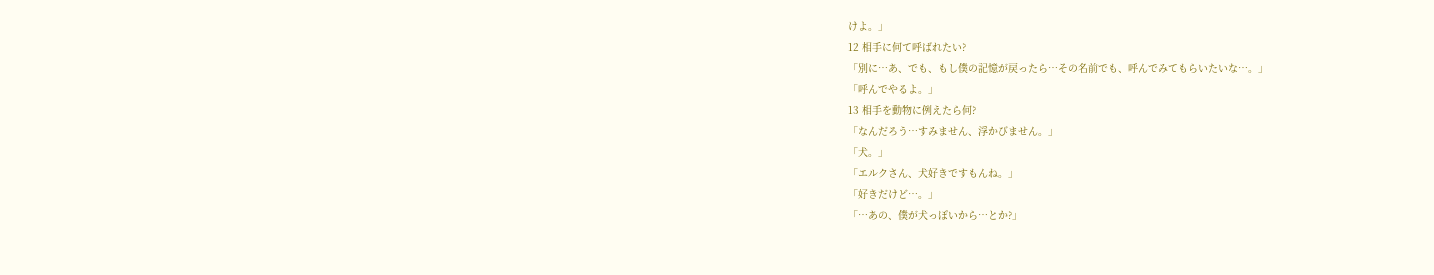けよ。」
12 相手に何て呼ばれたい?
「別に…あ、でも、もし僕の記憶が戻ったら…その名前でも、呼んでみてもらいたいな…。」
「呼んでやるよ。」
13 相手を動物に例えたら何?
「なんだろう…すみません、浮かびません。」
「犬。」
「エルクさん、犬好きですもんね。」
「好きだけど…。」
「…あの、僕が犬っぽいから…とか?」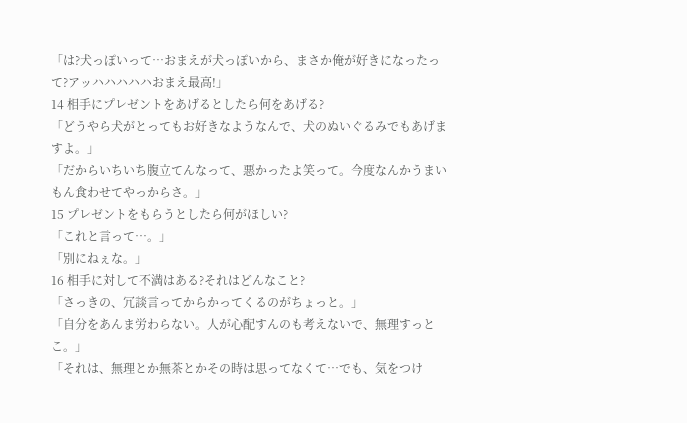「は?犬っぽいって…おまえが犬っぽいから、まさか俺が好きになったって?アッハハハハハおまえ最高!」
14 相手にプレゼントをあげるとしたら何をあげる?
「どうやら犬がとってもお好きなようなんで、犬のぬいぐるみでもあげますよ。」
「だからいちいち腹立てんなって、悪かったよ笑って。今度なんかうまいもん食わせてやっからさ。」
15 プレゼントをもらうとしたら何がほしい?
「これと言って…。」
「別にねぇな。」
16 相手に対して不満はある?それはどんなこと?
「さっきの、冗談言ってからかってくるのがちょっと。」
「自分をあんま労わらない。人が心配すんのも考えないで、無理すっとこ。」
「それは、無理とか無茶とかその時は思ってなくて…でも、気をつけ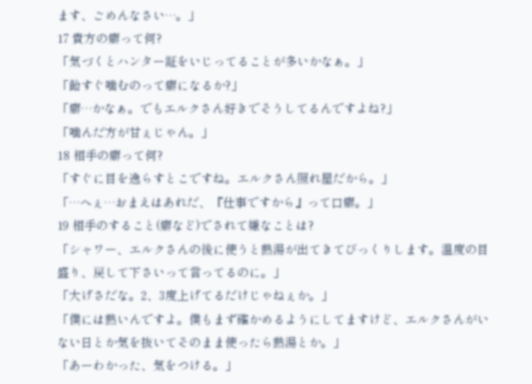ます、ごめんなさい…。」
17 貴方の癖って何?
「気づくとハンター証をいじってることが多いかなぁ。」
「飴すぐ噛むのって癖になるか?」
「癖…かなぁ。でもエルクさん好きでそうしてるんですよね?」
「噛んだ方が甘ぇじゃん。」
18 相手の癖って何?
「すぐに目を逸らすとこですね。エルクさん照れ屋だから。」
「…へぇ…おまえはあれだ、『仕事ですから』って口癖。」
19 相手のすること(癖など)でされて嫌なことは?
「シャワー、エルクさんの後に使うと熱湯が出てきてびっくりします。温度の目盛り、戻して下さいって言ってるのに。」
「大げさだな。2、3度上げてるだけじゃねぇか。」
「僕には熱いんですよ。僕もまず確かめるようにしてますけど、エルクさんがいない日とか気を抜いてそのまま使ったら熱湯とか。」
「あーわかった、気をつける。」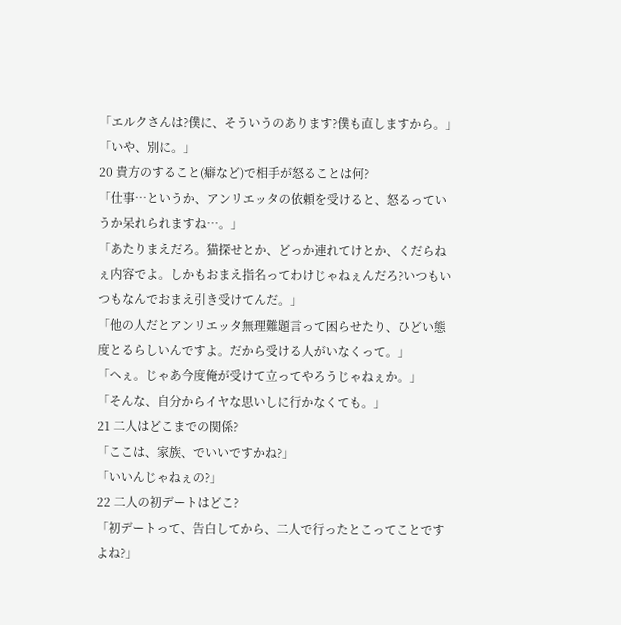「エルクさんは?僕に、そういうのあります?僕も直しますから。」
「いや、別に。」
20 貴方のすること(癖など)で相手が怒ることは何?
「仕事…というか、アンリエッタの依頼を受けると、怒るっていうか呆れられますね…。」
「あたりまえだろ。猫探せとか、どっか連れてけとか、くだらねぇ内容でよ。しかもおまえ指名ってわけじゃねぇんだろ?いつもいつもなんでおまえ引き受けてんだ。」
「他の人だとアンリエッタ無理難題言って困らせたり、ひどい態度とるらしいんですよ。だから受ける人がいなくって。」
「へぇ。じゃあ今度俺が受けて立ってやろうじゃねぇか。」
「そんな、自分からイヤな思いしに行かなくても。」
21 二人はどこまでの関係?
「ここは、家族、でいいですかね?」
「いいんじゃねぇの?」
22 二人の初デートはどこ?
「初デートって、告白してから、二人で行ったとこってことですよね?」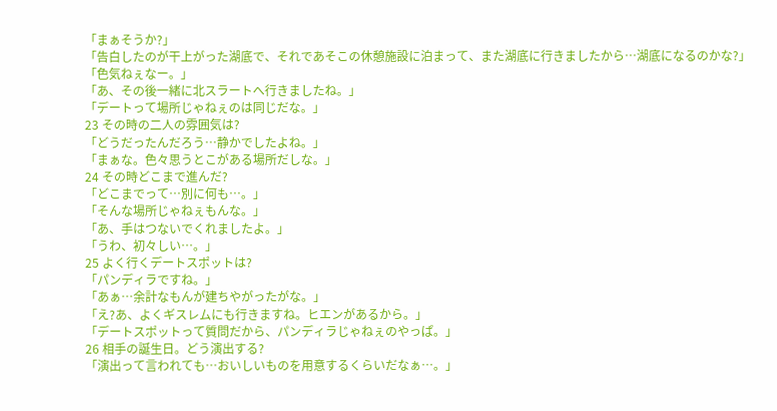「まぁそうか?」
「告白したのが干上がった湖底で、それであそこの休憩施設に泊まって、また湖底に行きましたから…湖底になるのかな?」
「色気ねぇなー。」
「あ、その後一緒に北スラートへ行きましたね。」
「デートって場所じゃねぇのは同じだな。」
23 その時の二人の雰囲気は?
「どうだったんだろう…静かでしたよね。」
「まぁな。色々思うとこがある場所だしな。」
24 その時どこまで進んだ?
「どこまでって…別に何も…。」
「そんな場所じゃねぇもんな。」
「あ、手はつないでくれましたよ。」
「うわ、初々しい…。」
25 よく行くデートスポットは?
「パンディラですね。」
「あぁ…余計なもんが建ちやがったがな。」
「え?あ、よくギスレムにも行きますね。ヒエンがあるから。」
「デートスポットって質問だから、パンディラじゃねぇのやっぱ。」
26 相手の誕生日。どう演出する?
「演出って言われても…おいしいものを用意するくらいだなぁ…。」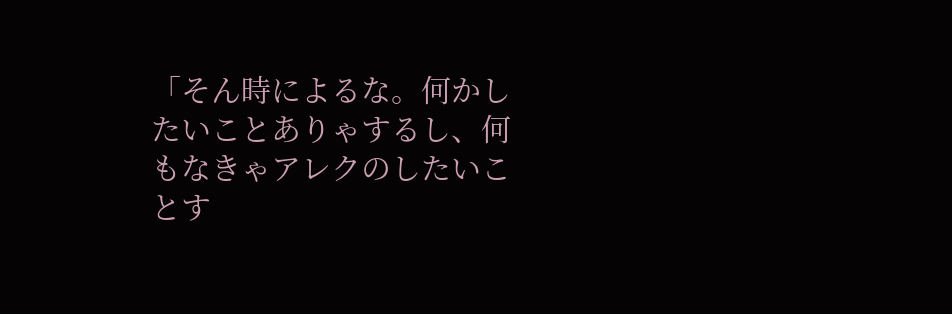「そん時によるな。何かしたいことありゃするし、何もなきゃアレクのしたいことす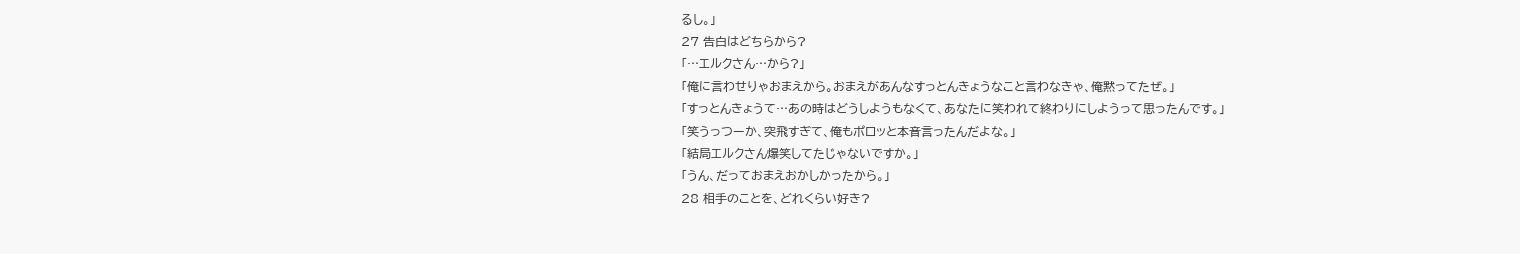るし。」
27 告白はどちらから?
「…エルクさん…から?」
「俺に言わせりゃおまえから。おまえがあんなすっとんきょうなこと言わなきゃ、俺黙ってたぜ。」
「すっとんきょうて…あの時はどうしようもなくて、あなたに笑われて終わりにしようって思ったんです。」
「笑うっつーか、突飛すぎて、俺もポロッと本音言ったんだよな。」
「結局エルクさん爆笑してたじゃないですか。」
「うん、だっておまえおかしかったから。」
28 相手のことを、どれくらい好き?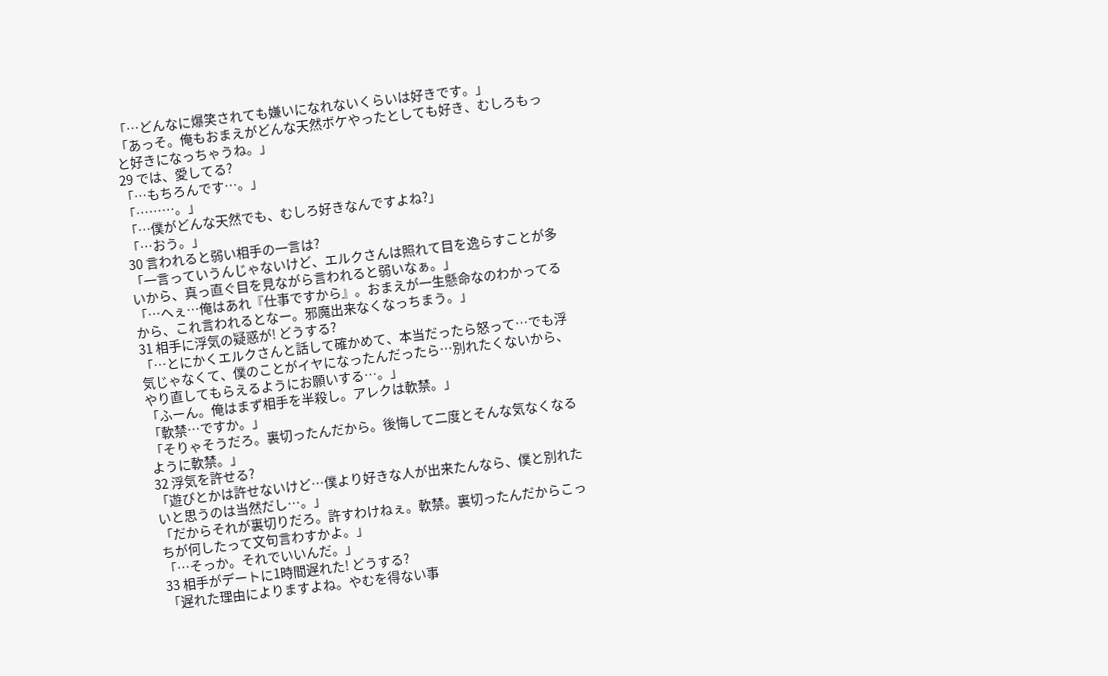「…どんなに爆笑されても嫌いになれないくらいは好きです。」
「あっそ。俺もおまえがどんな天然ボケやったとしても好き、むしろもっと好きになっちゃうね。」
29 では、愛してる?
「…もちろんです…。」
「………。」
「…僕がどんな天然でも、むしろ好きなんですよね?」
「…おう。」
30 言われると弱い相手の一言は?
「一言っていうんじゃないけど、エルクさんは照れて目を逸らすことが多いから、真っ直ぐ目を見ながら言われると弱いなぁ。」
「…へぇ…俺はあれ『仕事ですから』。おまえが一生懸命なのわかってるから、これ言われるとなー。邪魔出来なくなっちまう。」
31 相手に浮気の疑惑が! どうする?
「…とにかくエルクさんと話して確かめて、本当だったら怒って…でも浮気じゃなくて、僕のことがイヤになったんだったら…別れたくないから、やり直してもらえるようにお願いする…。」
「ふーん。俺はまず相手を半殺し。アレクは軟禁。」
「軟禁…ですか。」
「そりゃそうだろ。裏切ったんだから。後悔して二度とそんな気なくなるように軟禁。」
32 浮気を許せる?
「遊びとかは許せないけど…僕より好きな人が出来たんなら、僕と別れたいと思うのは当然だし…。」
「だからそれが裏切りだろ。許すわけねぇ。軟禁。裏切ったんだからこっちが何したって文句言わすかよ。」
「…そっか。それでいいんだ。」
33 相手がデートに1時間遅れた! どうする?
「遅れた理由によりますよね。やむを得ない事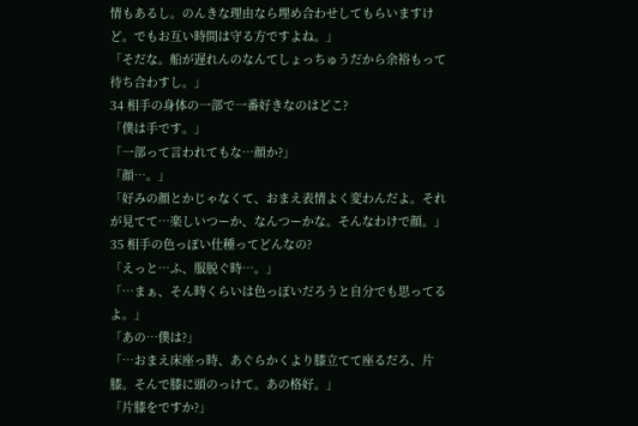情もあるし。のんきな理由なら埋め合わせしてもらいますけど。でもお互い時間は守る方ですよね。」
「そだな。船が遅れんのなんてしょっちゅうだから余裕もって待ち合わすし。」
34 相手の身体の一部で一番好きなのはどこ?
「僕は手です。」
「一部って言われてもな…顔か?」
「顔…。」
「好みの顔とかじゃなくて、おまえ表情よく変わんだよ。それが見てて…楽しいつーか、なんつーかな。そんなわけで顔。」
35 相手の色っぽい仕種ってどんなの?
「えっと…ふ、服脱ぐ時…。」
「…まぁ、そん時くらいは色っぽいだろうと自分でも思ってるよ。」
「あの…僕は?」
「…おまえ床座っ時、あぐらかくより膝立てて座るだろ、片膝。そんで膝に頭のっけて。あの格好。」
「片膝をですか?」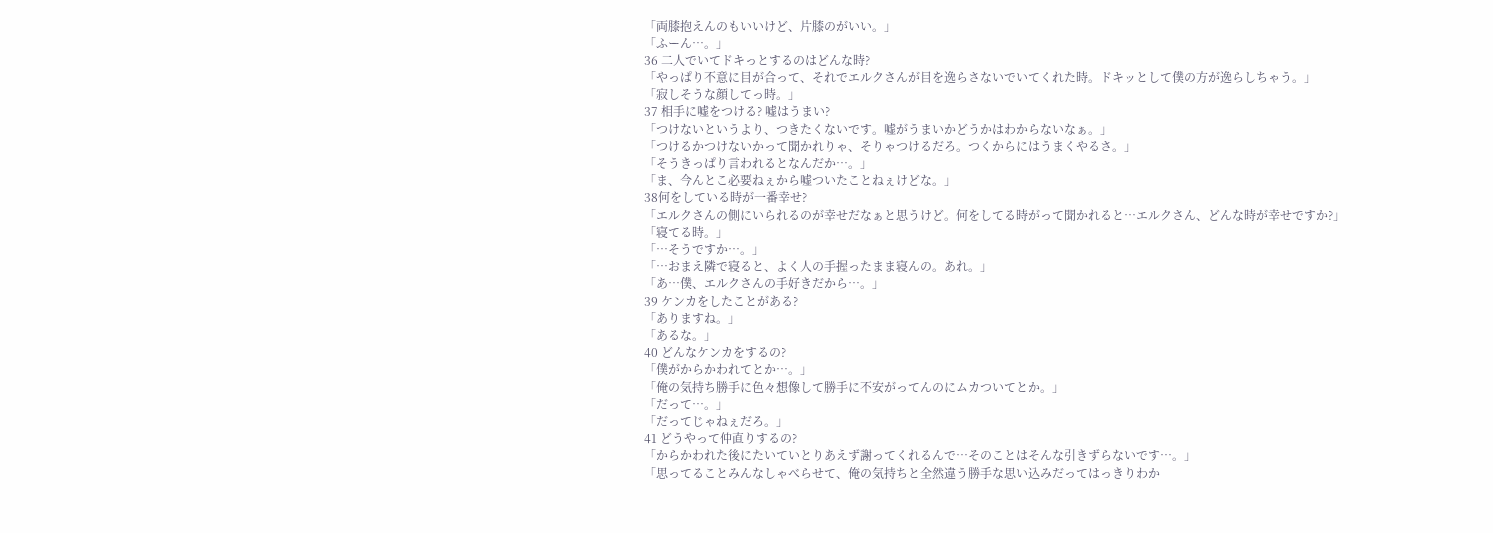「両膝抱えんのもいいけど、片膝のがいい。」
「ふーん…。」
36 二人でいてドキっとするのはどんな時?
「やっぱり不意に目が合って、それでエルクさんが目を逸らさないでいてくれた時。ドキッとして僕の方が逸らしちゃう。」
「寂しそうな顔してっ時。」
37 相手に嘘をつける? 嘘はうまい?
「つけないというより、つきたくないです。嘘がうまいかどうかはわからないなぁ。」
「つけるかつけないかって聞かれりゃ、そりゃつけるだろ。つくからにはうまくやるさ。」
「そうきっぱり言われるとなんだか…。」
「ま、今んとこ必要ねぇから嘘ついたことねぇけどな。」
38何をしている時が一番幸せ?
「エルクさんの側にいられるのが幸せだなぁと思うけど。何をしてる時がって聞かれると…エルクさん、どんな時が幸せですか?」
「寝てる時。」
「…そうですか…。」
「…おまえ隣で寝ると、よく人の手握ったまま寝んの。あれ。」
「あ…僕、エルクさんの手好きだから…。」
39 ケンカをしたことがある?
「ありますね。」
「あるな。」
40 どんなケンカをするの?
「僕がからかわれてとか…。」
「俺の気持ち勝手に色々想像して勝手に不安がってんのにムカついてとか。」
「だって…。」
「だってじゃねぇだろ。」
41 どうやって仲直りするの?
「からかわれた後にたいていとりあえず謝ってくれるんで…そのことはそんな引きずらないです…。」
「思ってることみんなしゃべらせて、俺の気持ちと全然違う勝手な思い込みだってはっきりわか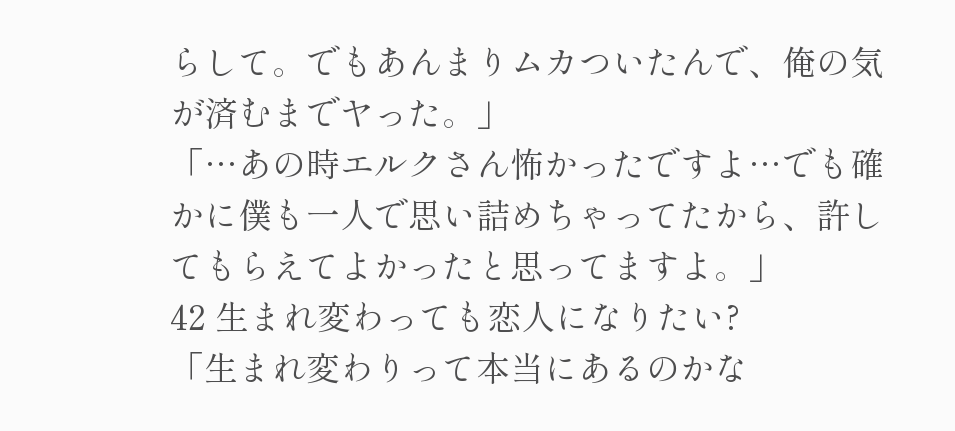らして。でもあんまりムカついたんで、俺の気が済むまでヤった。」
「…あの時エルクさん怖かったですよ…でも確かに僕も一人で思い詰めちゃってたから、許してもらえてよかったと思ってますよ。」
42 生まれ変わっても恋人になりたい?
「生まれ変わりって本当にあるのかな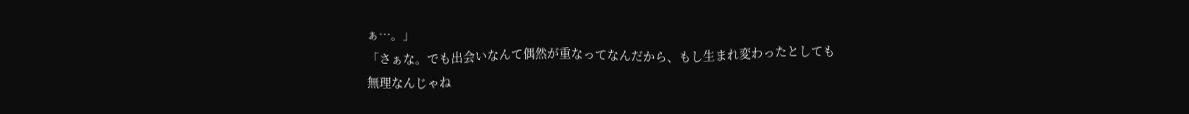ぁ…。」
「さぁな。でも出会いなんて偶然が重なってなんだから、もし生まれ変わったとしても無理なんじゃね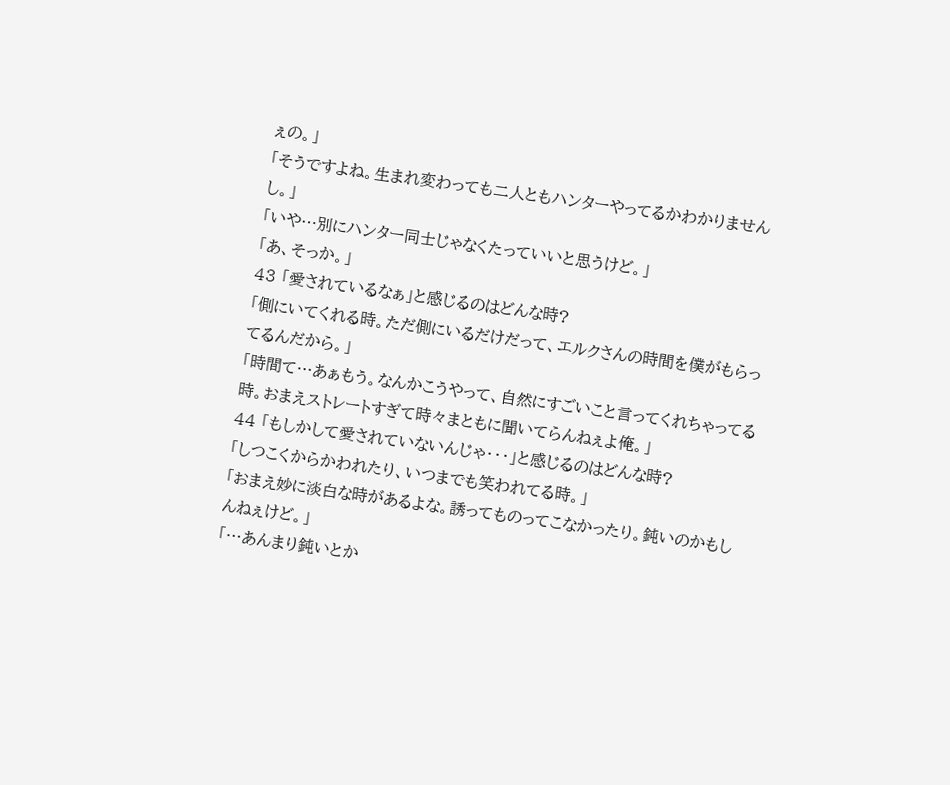ぇの。」
「そうですよね。生まれ変わっても二人ともハンターやってるかわかりませんし。」
「いや…別にハンター同士じゃなくたっていいと思うけど。」
「あ、そっか。」
43 「愛されているなぁ」と感じるのはどんな時?
「側にいてくれる時。ただ側にいるだけだって、エルクさんの時間を僕がもらってるんだから。」
「時間て…あぁもう。なんかこうやって、自然にすごいこと言ってくれちゃってる時。おまえストレートすぎて時々まともに聞いてらんねぇよ俺。」
44 「もしかして愛されていないんじゃ・・・」と感じるのはどんな時?
「しつこくからかわれたり、いつまでも笑われてる時。」
「おまえ妙に淡白な時があるよな。誘ってものってこなかったり。鈍いのかもしんねぇけど。」
「…あんまり鈍いとか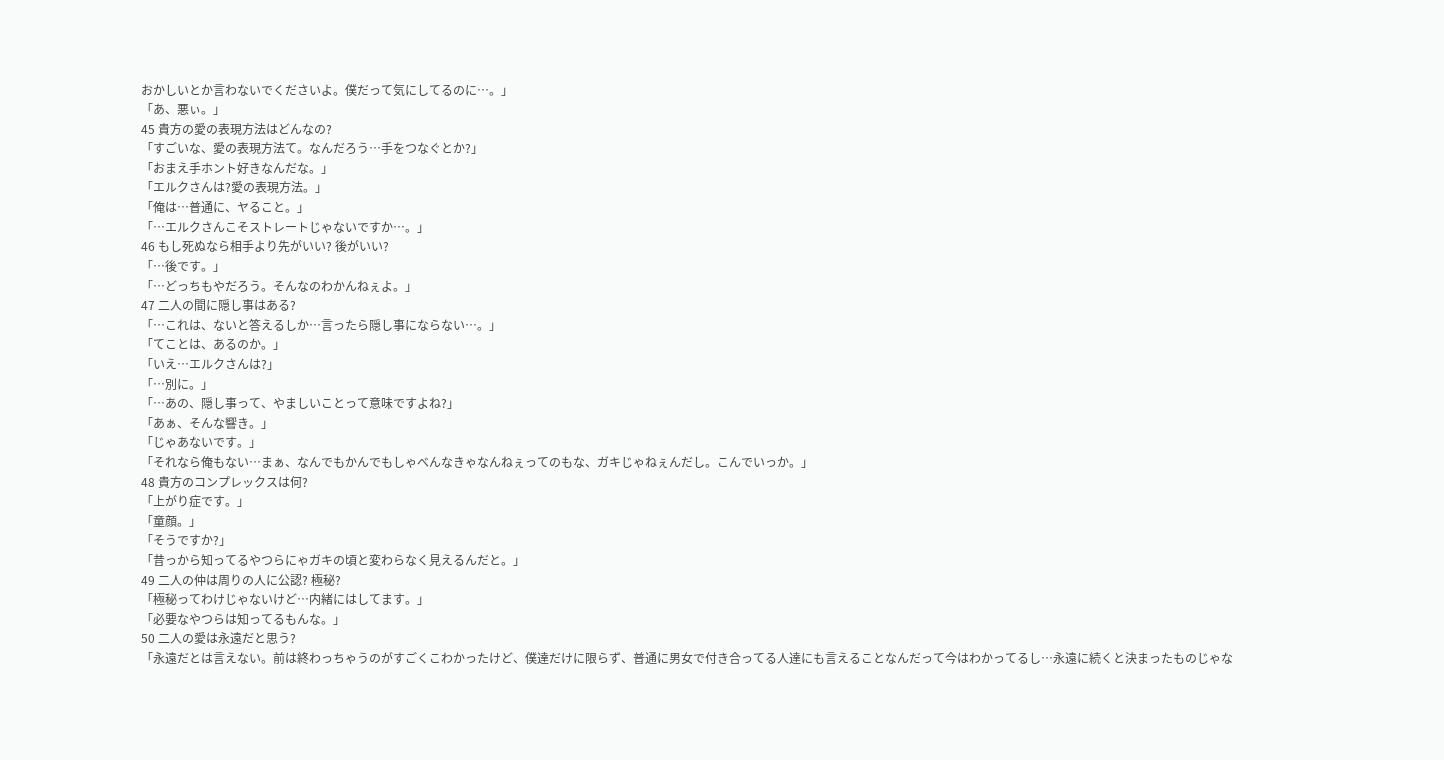おかしいとか言わないでくださいよ。僕だって気にしてるのに…。」
「あ、悪ぃ。」
45 貴方の愛の表現方法はどんなの?
「すごいな、愛の表現方法て。なんだろう…手をつなぐとか?」
「おまえ手ホント好きなんだな。」
「エルクさんは?愛の表現方法。」
「俺は…普通に、ヤること。」
「…エルクさんこそストレートじゃないですか…。」
46 もし死ぬなら相手より先がいい? 後がいい?
「…後です。」
「…どっちもやだろう。そんなのわかんねぇよ。」
47 二人の間に隠し事はある?
「…これは、ないと答えるしか…言ったら隠し事にならない…。」
「てことは、あるのか。」
「いえ…エルクさんは?」
「…別に。」
「…あの、隠し事って、やましいことって意味ですよね?」
「あぁ、そんな響き。」
「じゃあないです。」
「それなら俺もない…まぁ、なんでもかんでもしゃべんなきゃなんねぇってのもな、ガキじゃねぇんだし。こんでいっか。」
48 貴方のコンプレックスは何?
「上がり症です。」
「童顔。」
「そうですか?」
「昔っから知ってるやつらにゃガキの頃と変わらなく見えるんだと。」
49 二人の仲は周りの人に公認? 極秘?
「極秘ってわけじゃないけど…内緒にはしてます。」
「必要なやつらは知ってるもんな。」
50 二人の愛は永遠だと思う?
「永遠だとは言えない。前は終わっちゃうのがすごくこわかったけど、僕達だけに限らず、普通に男女で付き合ってる人達にも言えることなんだって今はわかってるし…永遠に続くと決まったものじゃな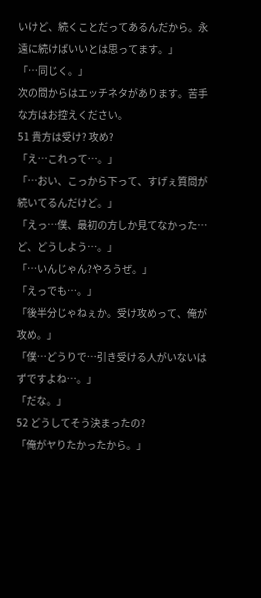いけど、続くことだってあるんだから。永遠に続けばいいとは思ってます。」
「…同じく。」
次の問からはエッチネタがあります。苦手な方はお控えください。
51 貴方は受け? 攻め?
「え…これって…。」
「…おい、こっから下って、すげぇ質問が続いてるんだけど。」
「えっ…僕、最初の方しか見てなかった…ど、どうしよう…。」
「…いんじゃん?やろうぜ。」
「えっでも…。」
「後半分じゃねぇか。受け攻めって、俺が攻め。」
「僕…どうりで…引き受ける人がいないはずですよね…。」
「だな。」
52 どうしてそう決まったの?
「俺がヤりたかったから。」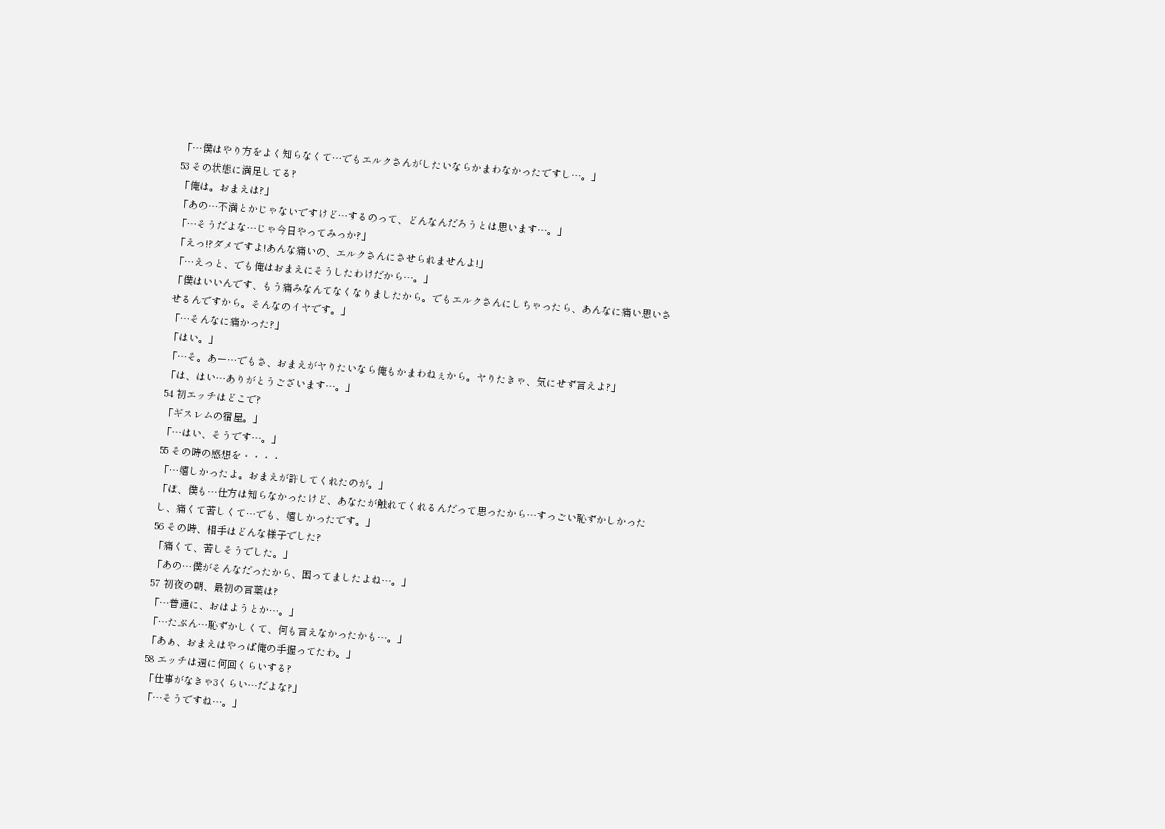「…僕はやり方をよく知らなくて…でもエルクさんがしたいならかまわなかったですし…。」
53 その状態に満足してる?
「俺は。おまえは?」
「あの…不満とかじゃないですけど…するのって、どんなんだろうとは思います…。」
「…そうだよな…じゃ今日やってみっか?」
「えっ!?ダメですよ!あんな痛いの、エルクさんにさせられませんよ!」
「…えっと、でも俺はおまえにそうしたわけだから…。」
「僕はいいんです、もう痛みなんてなくなりましたから。でもエルクさんにしちゃったら、あんなに痛い思いさせるんですから。そんなのイヤです。」
「…そんなに痛かった?」
「はい。」
「…そ。あー…でもさ、おまえがヤりたいなら俺もかまわねぇから。ヤりたきゃ、気にせず言えよ?」
「は、はい…ありがとうございます…。」
54 初エッチはどこで?
「ギスレムの宿屋。」
「…はい、そうです…。」
55 その時の感想を・・・・
「…嬉しかったよ。おまえが許してくれたのが。」
「ぼ、僕も…仕方は知らなかったけど、あなたが触れてくれるんだって思ったから…すっごい恥ずかしかったし、痛くて苦しくて…でも、嬉しかったです。」
56 その時、相手はどんな様子でした?
「痛くて、苦しそうでした。」
「あの…僕がそんなだったから、困ってましたよね…。」
57 初夜の朝、最初の言葉は?
「…普通に、おはようとか…。」
「…たぶん…恥ずかしくて、何も言えなかったかも…。」
「あぁ、おまえはやっぱ俺の手握ってたわ。」
58 エッチは週に何回くらいする?
「仕事がなきゃ3くらい…だよな?」
「…そうですね…。」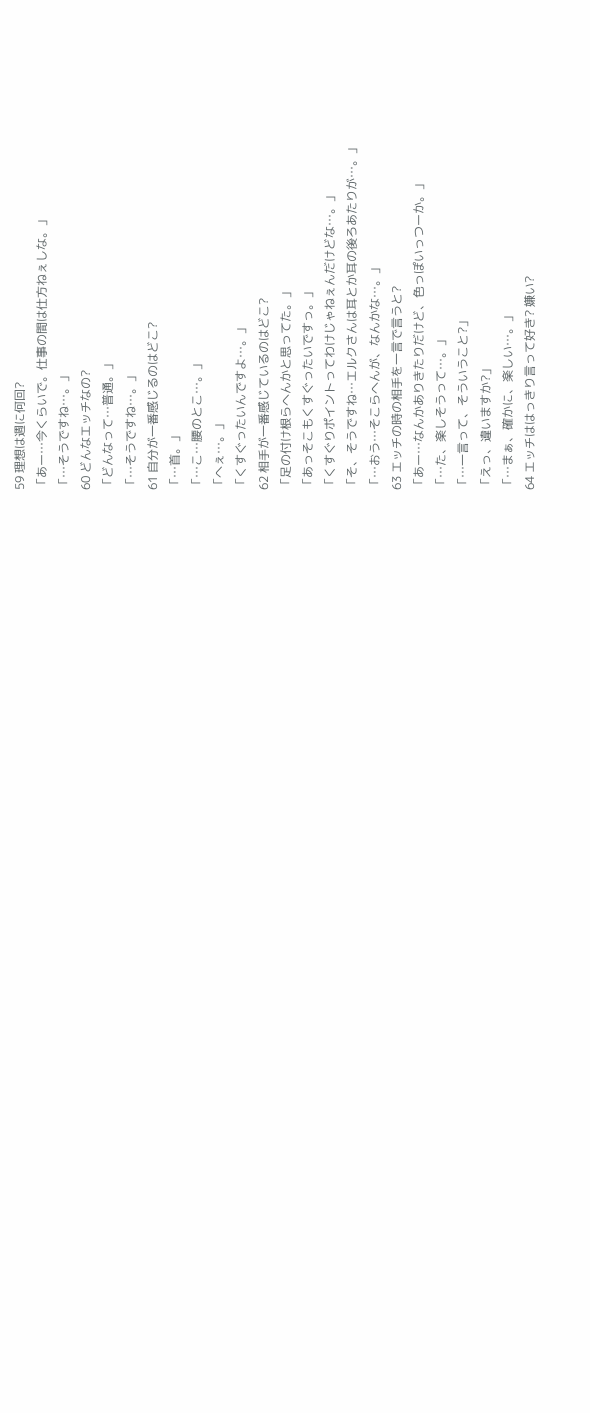59 理想は週に何回?
「あー…今くらいで。仕事の間は仕方ねぇしな。」
「…そうですね…。」
60 どんなエッチなの?
「どんなって…普通。」
「…そうですね…。」
61 自分が一番感じるのはどこ?
「…首。」
「…こ…腰のとこ…。」
「へぇ…。」
「くすぐったいんですよ…。」
62 相手が一番感じているのはどこ?
「足の付け根らへんかと思ってた。」
「あっそこもくすぐったいですっ。」
「くすぐりポイントってわけじゃねぇんだけどな…。」
「そ、そうですね…エルクさんは耳とか耳の後ろあたりが…。」
「…おう…そこらへんが、なんかな…。」
63 エッチの時の相手を一言で言うと?
「あー…なんかありきたりだけど、色っぽいっつーか。」
「…た、楽しそうって…。」
「…一言って、そういうこと?」
「えっ、違いますか?」
「…まぁ、確かに、楽しい…。」
64 エッチははっきり言って好き? 嫌い?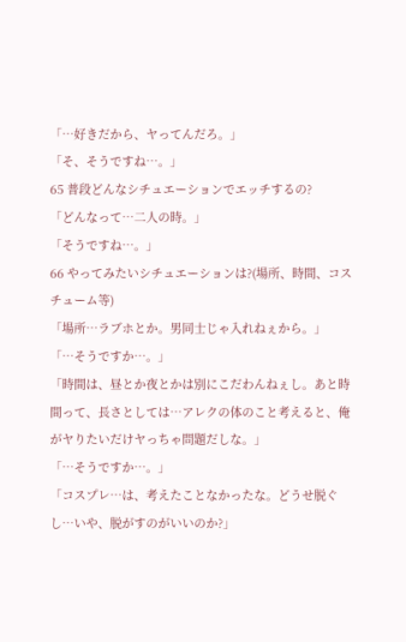「…好きだから、ヤってんだろ。」
「そ、そうですね…。」
65 普段どんなシチュエーションでエッチするの?
「どんなって…二人の時。」
「そうですね…。」
66 やってみたいシチュエーションは?(場所、時間、コスチューム等)
「場所…ラブホとか。男同士じゃ入れねぇから。」
「…そうですか…。」
「時間は、昼とか夜とかは別にこだわんねぇし。あと時間って、長さとしては…アレクの体のこと考えると、俺がヤりたいだけヤっちゃ問題だしな。」
「…そうですか…。」
「コスプレ…は、考えたことなかったな。どうせ脱ぐし…いや、脱がすのがいいのか?」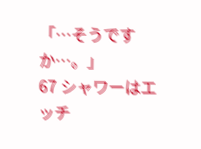「…そうですか…。」
67 シャワーはエッチ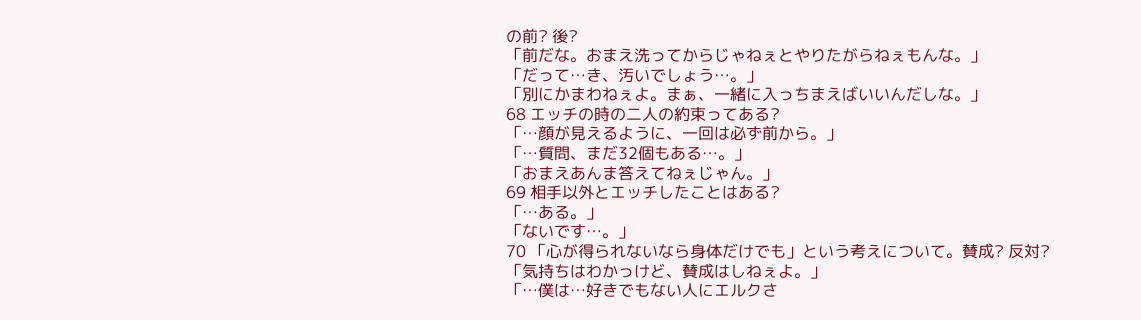の前? 後?
「前だな。おまえ洗ってからじゃねぇとやりたがらねぇもんな。」
「だって…き、汚いでしょう…。」
「別にかまわねぇよ。まぁ、一緒に入っちまえばいいんだしな。」
68 エッチの時の二人の約束ってある?
「…顔が見えるように、一回は必ず前から。」
「…質問、まだ32個もある…。」
「おまえあんま答えてねぇじゃん。」
69 相手以外とエッチしたことはある?
「…ある。」
「ないです…。」
70 「心が得られないなら身体だけでも」という考えについて。賛成? 反対?
「気持ちはわかっけど、賛成はしねぇよ。」
「…僕は…好きでもない人にエルクさ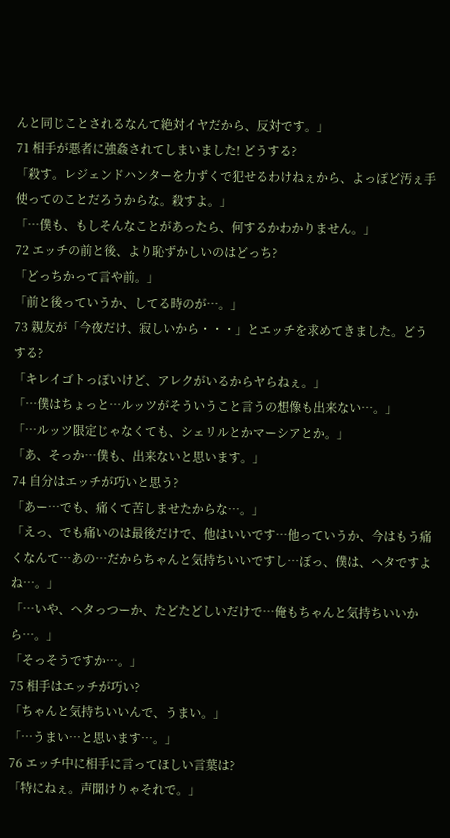んと同じことされるなんて絶対イヤだから、反対です。」
71 相手が悪者に強姦されてしまいました! どうする?
「殺す。レジェンドハンターを力ずくで犯せるわけねぇから、よっぽど汚ぇ手使ってのことだろうからな。殺すよ。」
「…僕も、もしそんなことがあったら、何するかわかりません。」
72 エッチの前と後、より恥ずかしいのはどっち?
「どっちかって言や前。」
「前と後っていうか、してる時のが…。」
73 親友が「今夜だけ、寂しいから・・・」とエッチを求めてきました。どうする?
「キレイゴトっぽいけど、アレクがいるからヤらねぇ。」
「…僕はちょっと…ルッツがそういうこと言うの想像も出来ない…。」
「…ルッツ限定じゃなくても、シェリルとかマーシアとか。」
「あ、そっか…僕も、出来ないと思います。」
74 自分はエッチが巧いと思う?
「あー…でも、痛くて苦しませたからな…。」
「えっ、でも痛いのは最後だけで、他はいいです…他っていうか、今はもう痛くなんて…あの…だからちゃんと気持ちいいですし…ぼっ、僕は、ヘタですよね…。」
「…いや、ヘタっつーか、たどたどしいだけで…俺もちゃんと気持ちいいから…。」
「そっそうですか…。」
75 相手はエッチが巧い?
「ちゃんと気持ちいいんで、うまい。」
「…うまい…と思います…。」
76 エッチ中に相手に言ってほしい言葉は?
「特にねぇ。声聞けりゃそれで。」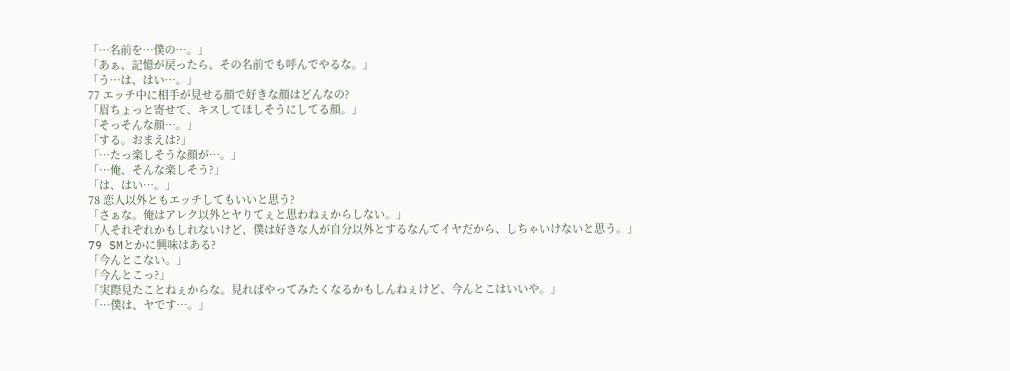「…名前を…僕の…。」
「あぁ、記憶が戻ったら、その名前でも呼んでやるな。」
「う…は、はい…。」
77 エッチ中に相手が見せる顔で好きな顔はどんなの?
「眉ちょっと寄せて、キスしてほしそうにしてる顔。」
「そっそんな顔…。」
「する。おまえは?」
「…たっ楽しそうな顔が…。」
「…俺、そんな楽しそう?」
「は、はい…。」
78 恋人以外ともエッチしてもいいと思う?
「さぁな。俺はアレク以外とヤりてぇと思わねぇからしない。」
「人それぞれかもしれないけど、僕は好きな人が自分以外とするなんてイヤだから、しちゃいけないと思う。」
79 SMとかに興味はある?
「今んとこない。」
「今んとこっ?」
「実際見たことねぇからな。見ればやってみたくなるかもしんねぇけど、今んとこはいいや。」
「…僕は、ヤです…。」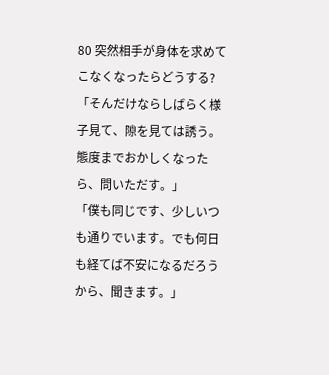80 突然相手が身体を求めてこなくなったらどうする?
「そんだけならしばらく様子見て、隙を見ては誘う。態度までおかしくなったら、問いただす。」
「僕も同じです、少しいつも通りでいます。でも何日も経てば不安になるだろうから、聞きます。」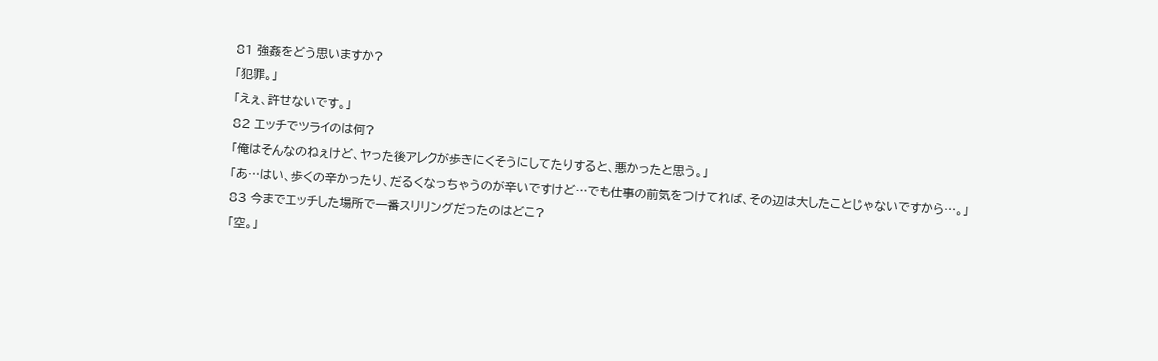81 強姦をどう思いますか?
「犯罪。」
「えぇ、許せないです。」
82 エッチでツライのは何?
「俺はそんなのねぇけど、ヤった後アレクが歩きにくそうにしてたりすると、悪かったと思う。」
「あ…はい、歩くの辛かったり、だるくなっちゃうのが辛いですけど…でも仕事の前気をつけてれば、その辺は大したことじゃないですから…。」
83 今までエッチした場所で一番スリリングだったのはどこ?
「空。」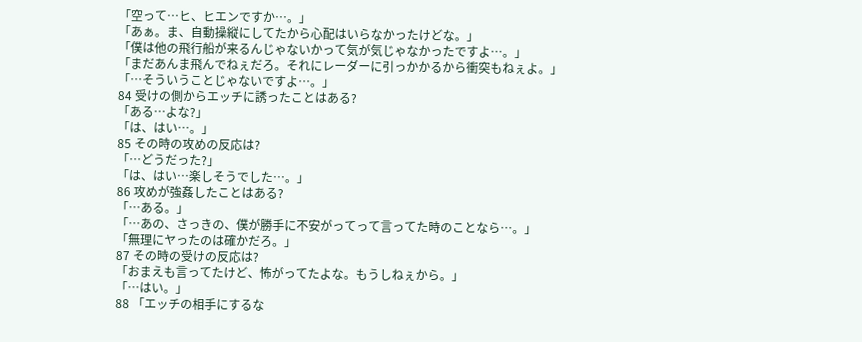「空って…ヒ、ヒエンですか…。」
「あぁ。ま、自動操縦にしてたから心配はいらなかったけどな。」
「僕は他の飛行船が来るんじゃないかって気が気じゃなかったですよ…。」
「まだあんま飛んでねぇだろ。それにレーダーに引っかかるから衝突もねぇよ。」
「…そういうことじゃないですよ…。」
84 受けの側からエッチに誘ったことはある?
「ある…よな?」
「は、はい…。」
85 その時の攻めの反応は?
「…どうだった?」
「は、はい…楽しそうでした…。」
86 攻めが強姦したことはある?
「…ある。」
「…あの、さっきの、僕が勝手に不安がってって言ってた時のことなら…。」
「無理にヤったのは確かだろ。」
87 その時の受けの反応は?
「おまえも言ってたけど、怖がってたよな。もうしねぇから。」
「…はい。」
88 「エッチの相手にするな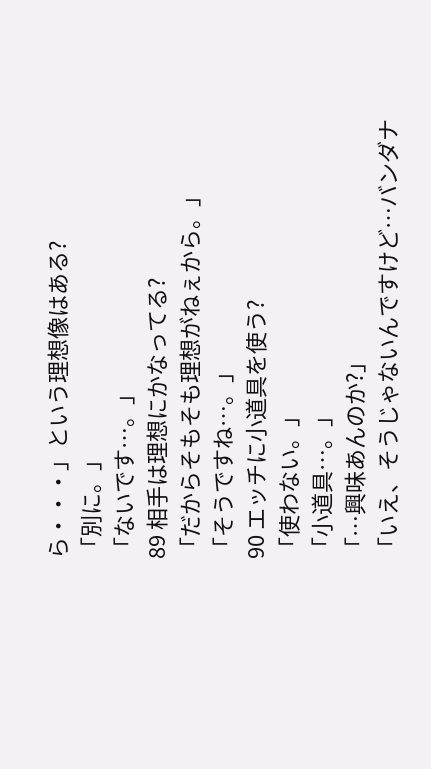ら・・・」という理想像はある?
「別に。」
「ないです…。」
89 相手は理想にかなってる?
「だからそもそも理想がねぇから。」
「そうですね…。」
90 エッチに小道具を使う?
「使わない。」
「小道具…。」
「…興味あんのか?」
「いえ、そうじゃないんですけど…バンダナ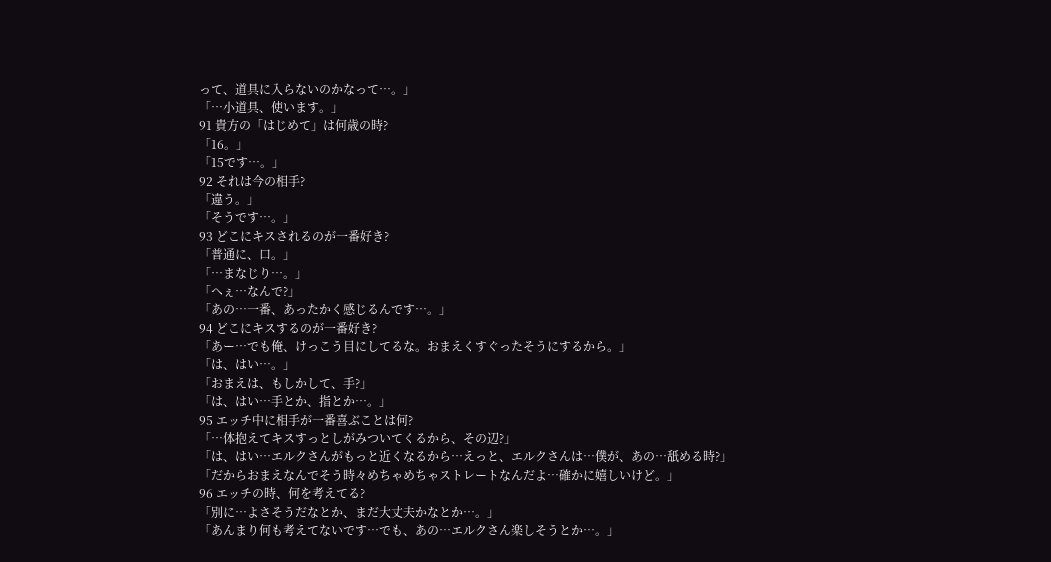って、道具に入らないのかなって…。」
「…小道具、使います。」
91 貴方の「はじめて」は何歳の時?
「16。」
「15です…。」
92 それは今の相手?
「違う。」
「そうです…。」
93 どこにキスされるのが一番好き?
「普通に、口。」
「…まなじり…。」
「へぇ…なんで?」
「あの…一番、あったかく感じるんです…。」
94 どこにキスするのが一番好き?
「あー…でも俺、けっこう目にしてるな。おまえくすぐったそうにするから。」
「は、はい…。」
「おまえは、もしかして、手?」
「は、はい…手とか、指とか…。」
95 エッチ中に相手が一番喜ぶことは何?
「…体抱えてキスすっとしがみついてくるから、その辺?」
「は、はい…エルクさんがもっと近くなるから…えっと、エルクさんは…僕が、あの…舐める時?」
「だからおまえなんでそう時々めちゃめちゃストレートなんだよ…確かに嬉しいけど。」
96 エッチの時、何を考えてる?
「別に…よさそうだなとか、まだ大丈夫かなとか…。」
「あんまり何も考えてないです…でも、あの…エルクさん楽しそうとか…。」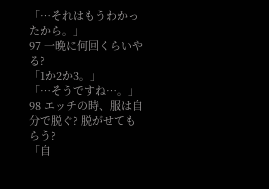「…それはもうわかったから。」
97 一晩に何回くらいやる?
「1か2か3。」
「…そうですね…。」
98 エッチの時、服は自分で脱ぐ? 脱がせてもらう?
「自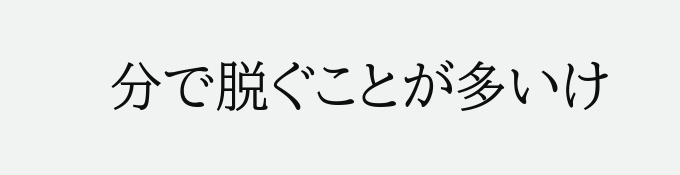分で脱ぐことが多いけ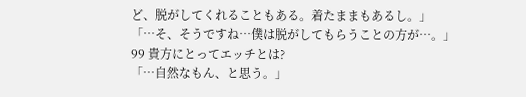ど、脱がしてくれることもある。着たままもあるし。」
「…そ、そうですね…僕は脱がしてもらうことの方が…。」
99 貴方にとってエッチとは?
「…自然なもん、と思う。」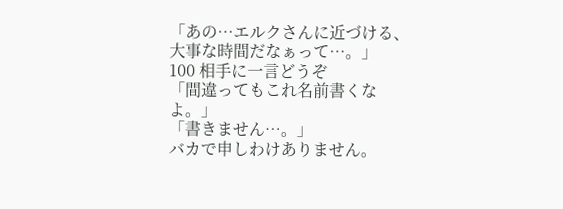「あの…エルクさんに近づける、大事な時間だなぁって…。」
100 相手に一言どうぞ
「間違ってもこれ名前書くなよ。」
「書きません…。」
バカで申しわけありません。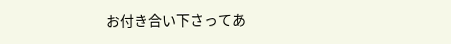お付き合い下さってあ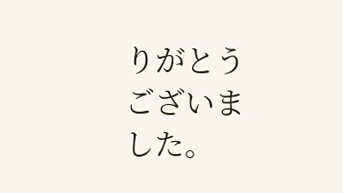りがとうございました。